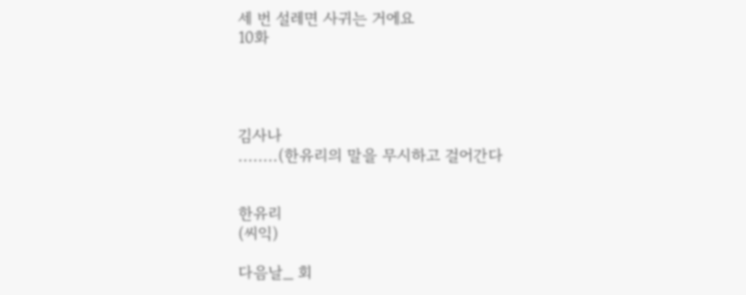세 번 설레면 사귀는 거에요
10화




김사나
........(한유리의 말을 무시하고 걸어간다


한유리
(씨익)

다음날_ 회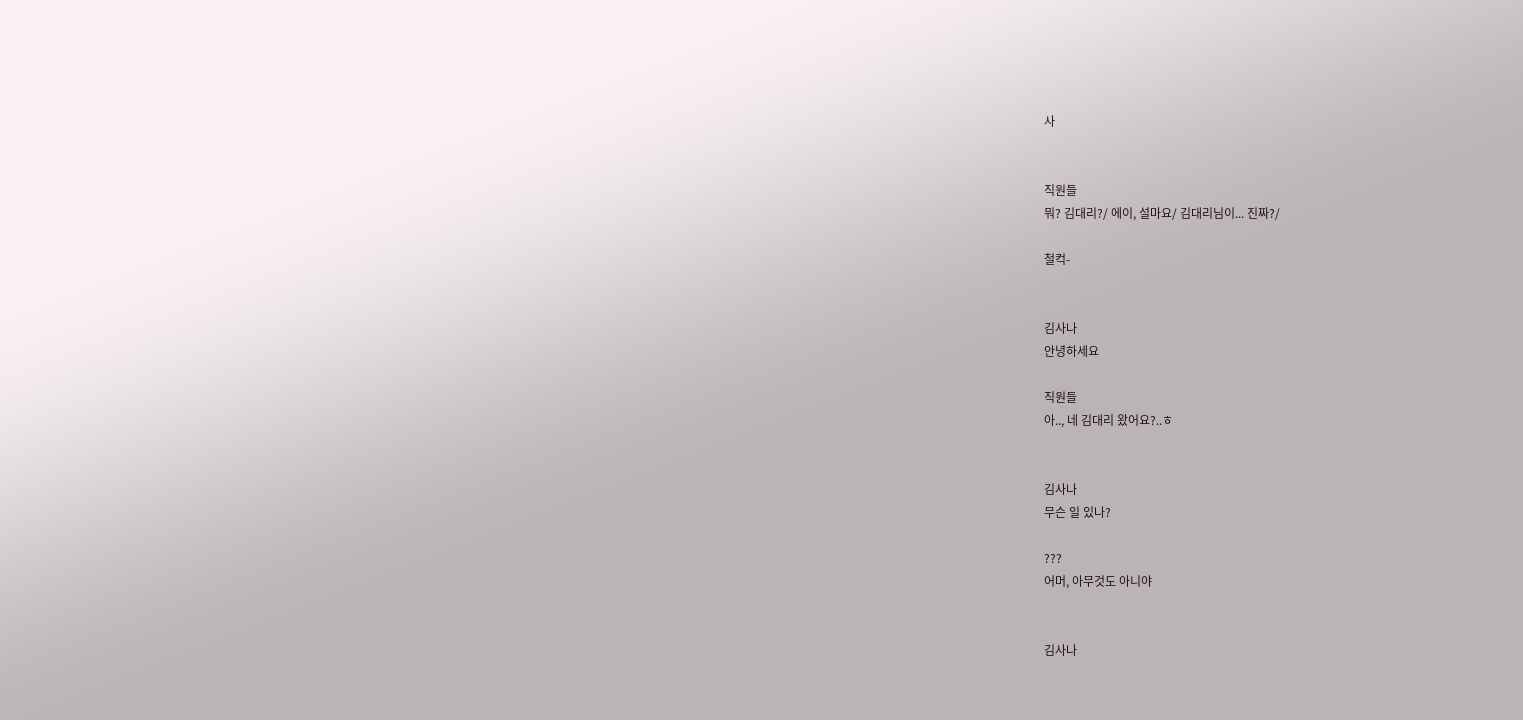사


직원들
뭐? 김대리?/ 에이, 설마요/ 김대리님이... 진짜?/

철컥-


김사나
안녕하세요

직원들
아.., 네 김대리 왔어요?..ㅎ


김사나
무슨 일 있나?

???
어머, 아무것도 아니야


김사나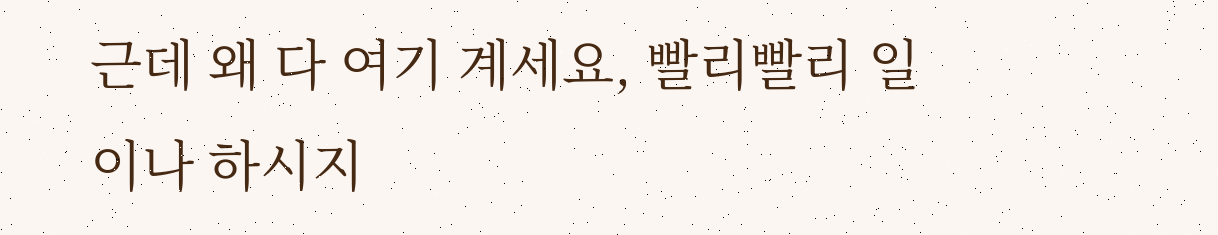근데 왜 다 여기 계세요, 빨리빨리 일이나 하시지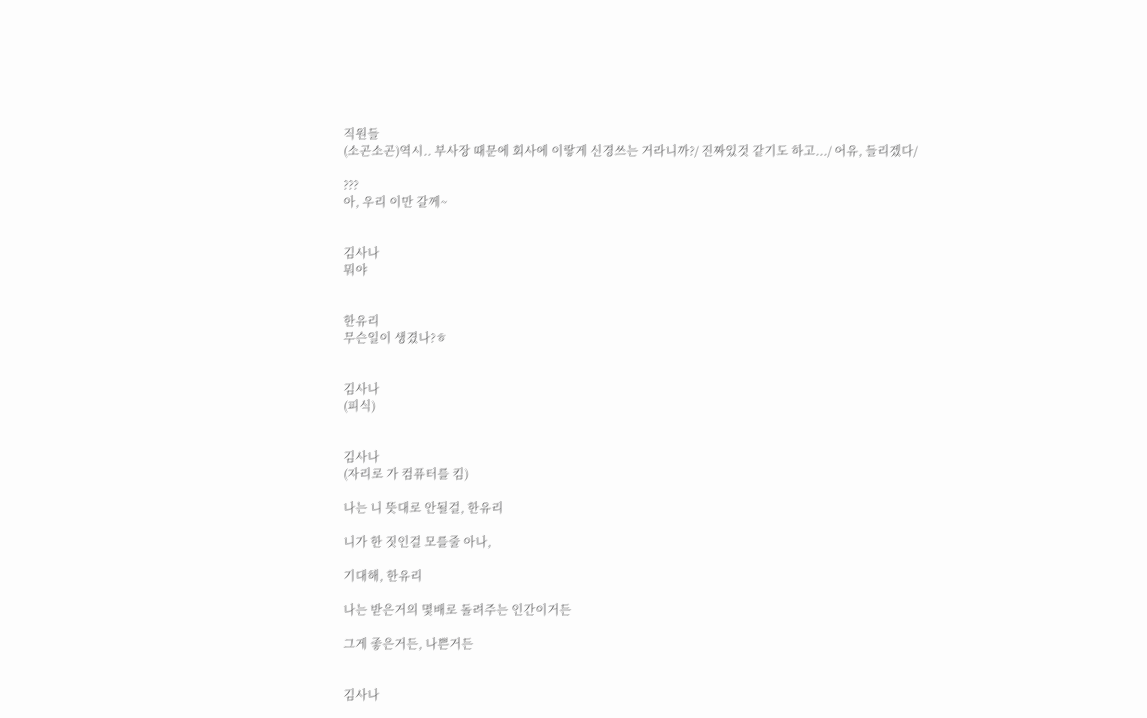직원들
(소곤소곤)역시.. 부사장 때문에 회사에 이랗게 신경쓰는 거라니까?/ 진짜있것 같기도 하고.../ 어유, 들리겠다/

???
아, 우리 이만 갈께~


김사나
뭐야


한유리
무슨일이 생겼나?ㅎ


김사나
(피식)


김사나
(자리로 가 컴퓨터를 킴)

나는 니 뜻대로 안될걸, 한유리

니가 한 짓인걸 모를줄 아나,

기대해, 한유리

나는 받은거의 몇배로 돌려주는 인간이거든

그게 좋은거든, 나쁜거든


김사나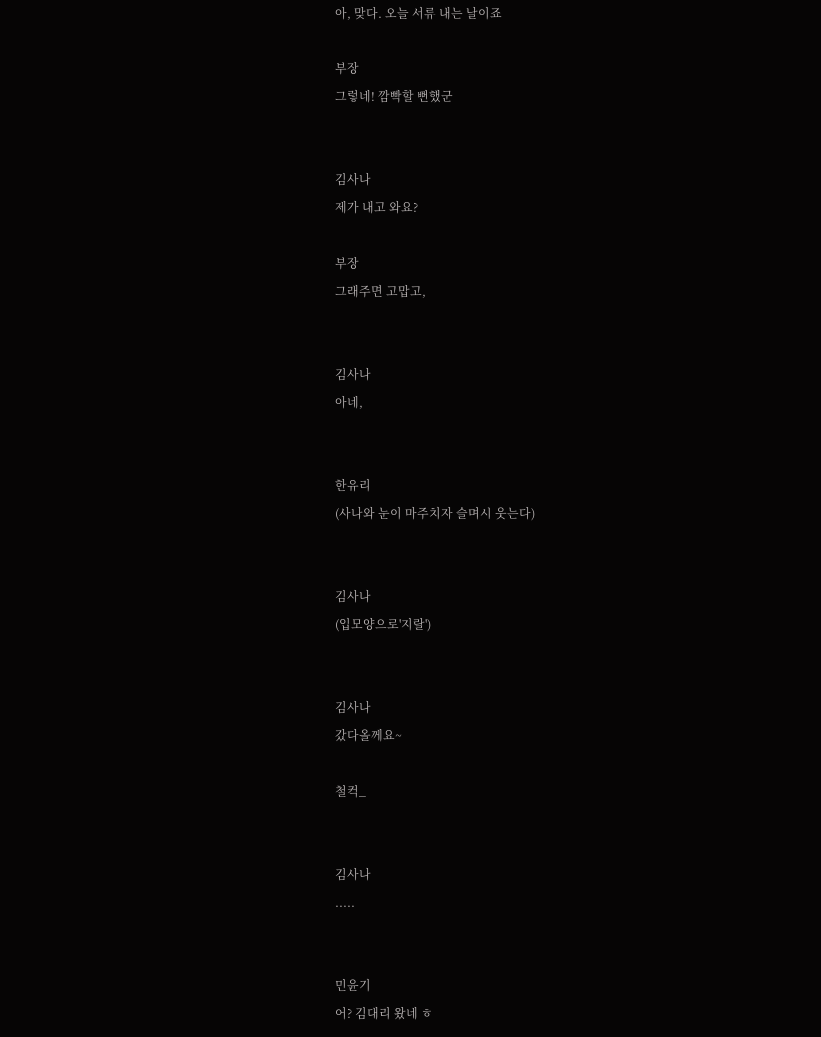아, 맞다. 오늘 서류 내는 날이죠

부장
그렇네! 깜빡할 뻔했군


김사나
제가 내고 와요?

부장
그래주면 고맙고,


김사나
아네,


한유리
(사나와 눈이 마주치자 슬며시 웃는다)


김사나
(입모양으로'지랄')


김사나
갔다올께요~

철컥_


김사나
.....


민윤기
어? 김대리 왔네 ㅎ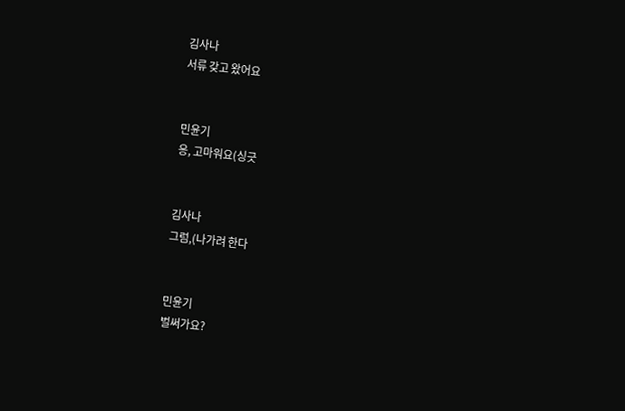김사나
서류 갖고 왔어요


민윤기
응, 고마워요(싱긋


김사나
그럼,(나가려 한다


민윤기
벌써가요?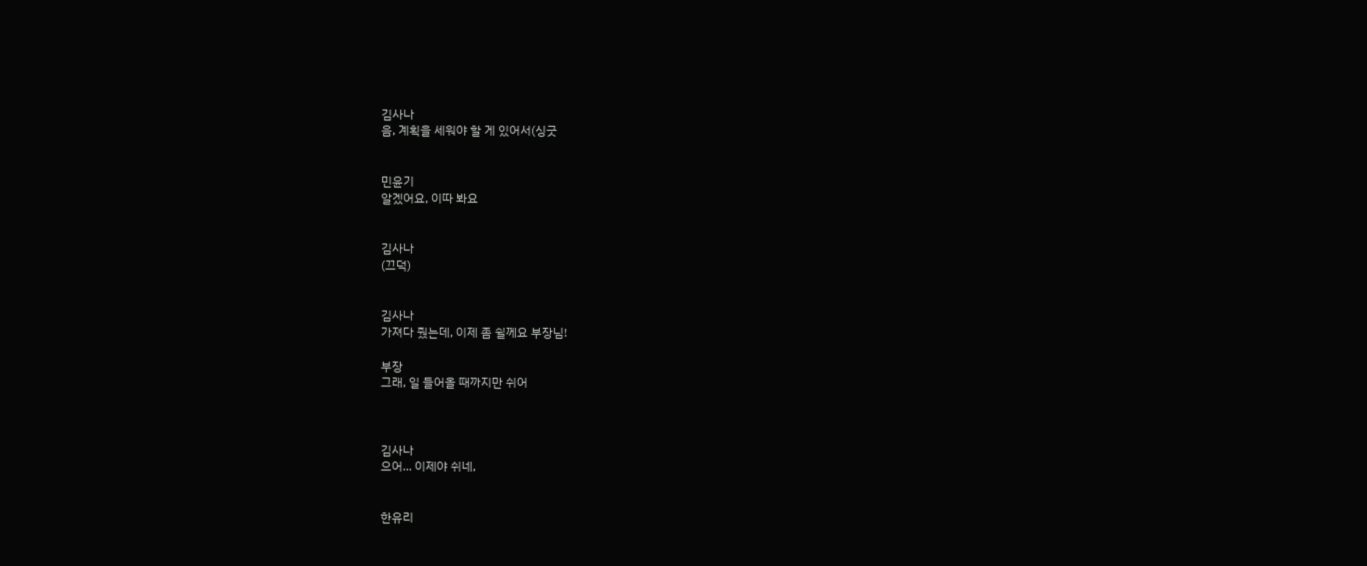김사나
음, 계획을 세워야 할 게 있어서(싱긋


민윤기
알겠어요, 이따 봐요


김사나
(끄덕)


김사나
가져다 줬는데, 이제 좀 쉴께요 부장님!

부장
그래, 일 들어올 때까지만 쉬어



김사나
으어... 이제야 쉬네,


한유리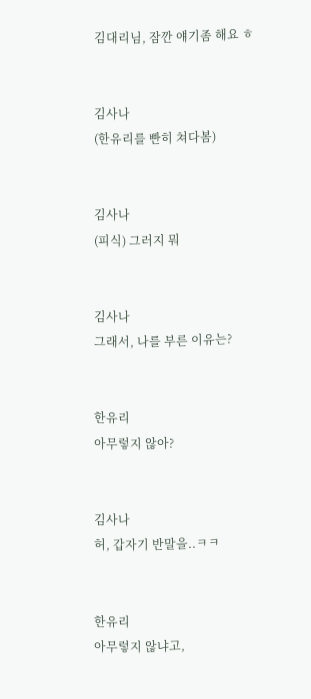김대리님, 잠깐 얘기좀 해요 ㅎ


김사나
(한유리를 빤히 쳐다봄)


김사나
(피식) 그러지 뭐


김사나
그래서, 나를 부른 이유는?


한유리
아무렇지 않아?


김사나
허, 갑자기 반말을..ㅋㅋ


한유리
아무렇지 않냐고,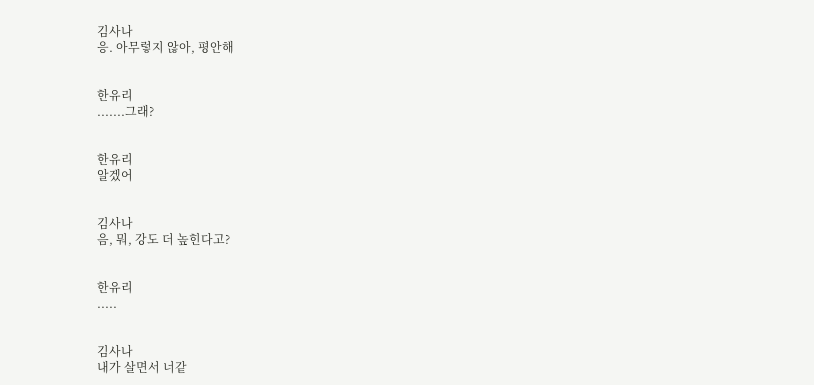김사나
응. 아무렇지 않아, 평안해


한유리
.......그래?


한유리
알겠어


김사나
음, 뭐, 강도 더 높힌다고?


한유리
.....


김사나
내가 살면서 너같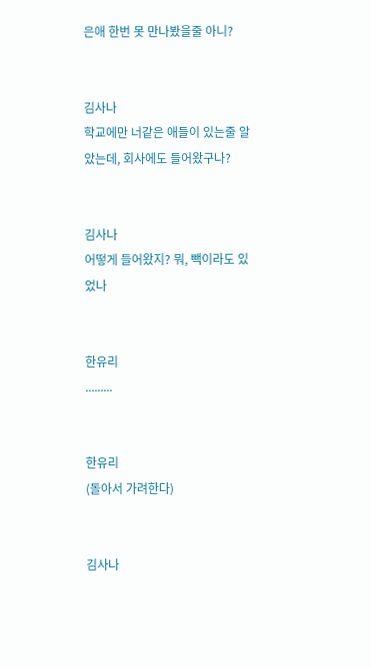은애 한번 못 만나봤을줄 아니?


김사나
학교에만 너같은 애들이 있는줄 알았는데, 회사에도 들어왔구나?


김사나
어떻게 들어왔지? 뭐, 빽이라도 있었나


한유리
.........


한유리
(돌아서 가려한다)


김사나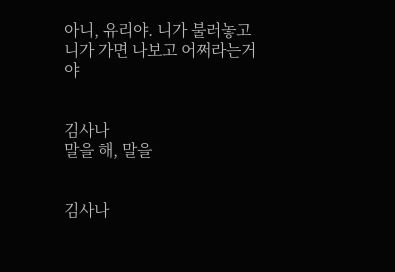아니, 유리야. 니가 불러놓고 니가 가면 나보고 어쩌라는거야


김사나
말을 해, 말을


김사나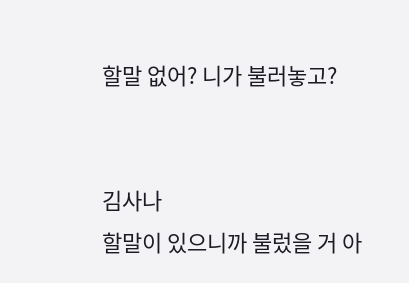할말 없어? 니가 불러놓고?


김사나
할말이 있으니까 불렀을 거 아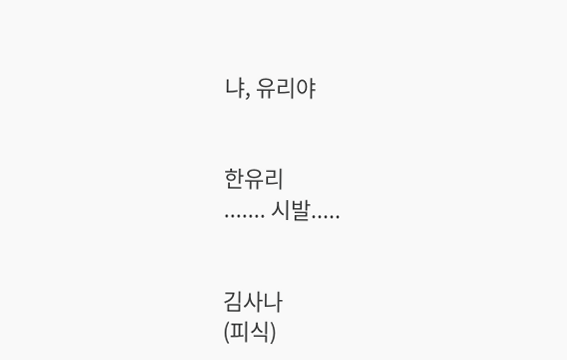냐, 유리야


한유리
....... 시발.....


김사나
(피식)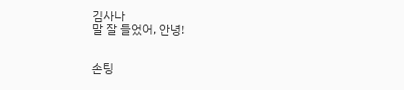김사나
말 잘 들었어, 안녕!


손팅